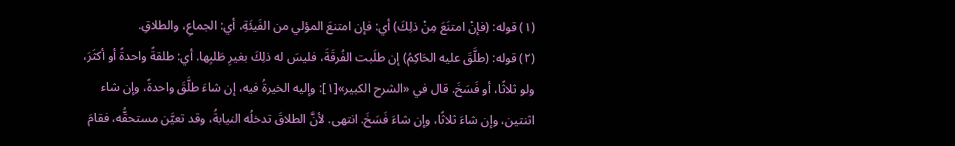(١) قوله: (فإنْ امتنَعَ مِنْ ذلِكَ) أي: فإن امتنعَ المؤلي من الفَيئَةِ، أي: الجماعِ، والطلاقِ.
(٢) قوله: (طلَّقَ عليه الحَاكِمُ) إن طلَبت الفُرقَةَ، فليسَ له ذلِكَ بغيرِ طَلبِها. أي: طلقةً واحدةً أو أكثَرَ، ولو ثلاثًا، أو فَسَخَ. قال في «الشرح الكبير»[١]: وإليه الخيرةُ فيه، إن شاءَ طلَّقَ واحدةً، وإن شاء اثنتين، وإن شاءَ ثلاثًا، وإن شاءَ فَسَخَ. انتهى. لأنَّ الطلاقَ تدخلُه النيابةُ، وقد تعيَّن مستحقُّه، فقامَ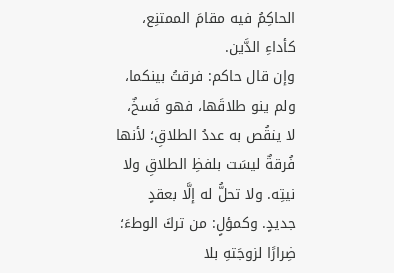الحاكِمُ فيه مقامَ الممتنِع، كأداءِ الدَّين.
وإن قال حاكم: فرقتُ بينكما، ولم ينو طلاقَها، فهو فَسخٌ، لا ينقُص به عددُ الطلاقِ؛ لأنها فُرقةٌ ليسَت بلفظِ الطلاقِ ولا نيتِه. ولا تحلُّ له إلَّا بعقدٍ جديدٍ. وكمؤلٍ: من تركَ الوطءَ؛ ضِرارًا لزوجَتهِ بلا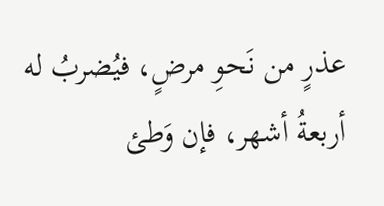عذرٍ من نَحوِ مرضٍ، فيُضربُ له أربعةُ أشهر، فإن وَطئ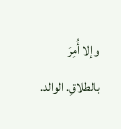وإلا أُمِرَ بالطلاقِ. الوالد.